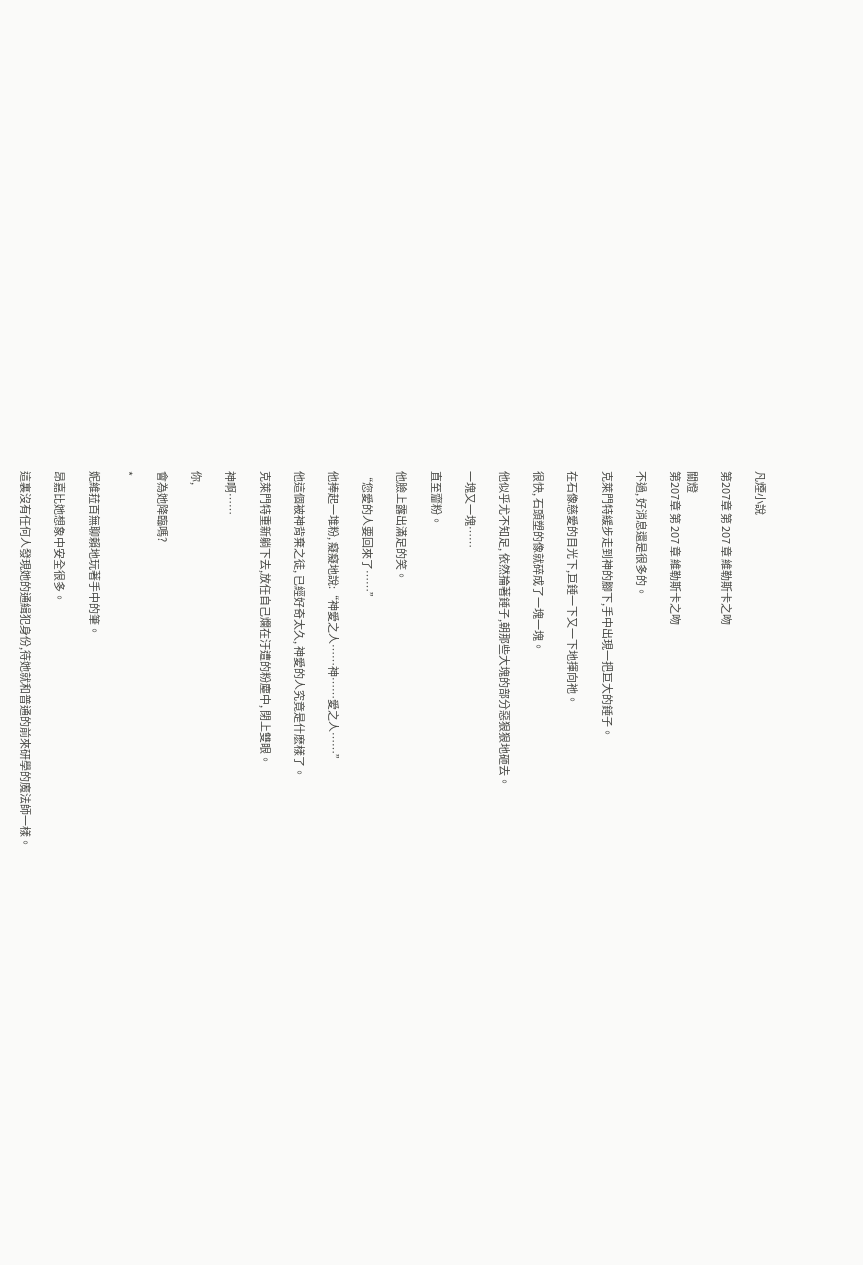凡煙小說

第207章 第 207 章 維勒斯卡之吻

關燈
第207章 第 207 章 維勒斯卡之吻

不過, 好消息還是很多的。

克萊門特緩步走到神的腳下,手中出現一把巨大的錘子。

在石像慈愛的目光下,巨錘一下又一下地揮向祂。

很快, 石頭塑的像就碎成了一塊一塊。

他似乎尤不知足, 依然掄著錘子,朝那些大塊的部分惡狠狠地砸去。

一塊又一塊……

直至齏粉。

他臉上露出滿足的笑。

“您愛的人要回來了……”

他捧起一堆粉, 癡癡地說:“神愛之人……神……愛之人……”

他這個被神背棄之徒, 已經好奇太久, 神愛的人究竟是什麽樣了。

克萊門特重新躺下去,放任自己爛在汙遭的粉塵中, 閉上雙眼。

神啊……

你,

會為她降臨嗎?

*

妮維菈百無聊賴地玩著手中的筆。

昂嘉比她想象中安全很多。

這裏沒有任何人發現她的通緝犯身份,待她就和普通的前來研學的魔法師一樣。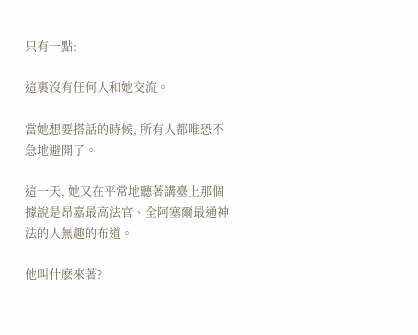只有一點:

這裏沒有任何人和她交流。

當她想要搭話的時候, 所有人都唯恐不急地避開了。

這一天, 她又在平常地聽著講臺上那個據說是昂嘉最高法官、全阿塞爾最通神法的人無趣的布道。

他叫什麽來著?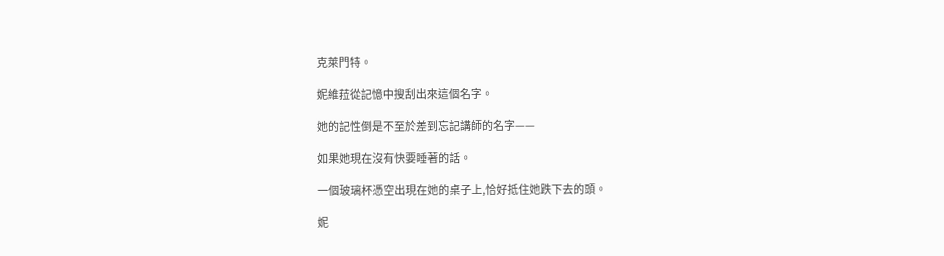克萊門特。

妮維菈從記憶中搜刮出來這個名字。

她的記性倒是不至於差到忘記講師的名字——

如果她現在沒有快要睡著的話。

一個玻璃杯憑空出現在她的桌子上,恰好抵住她跌下去的頭。

妮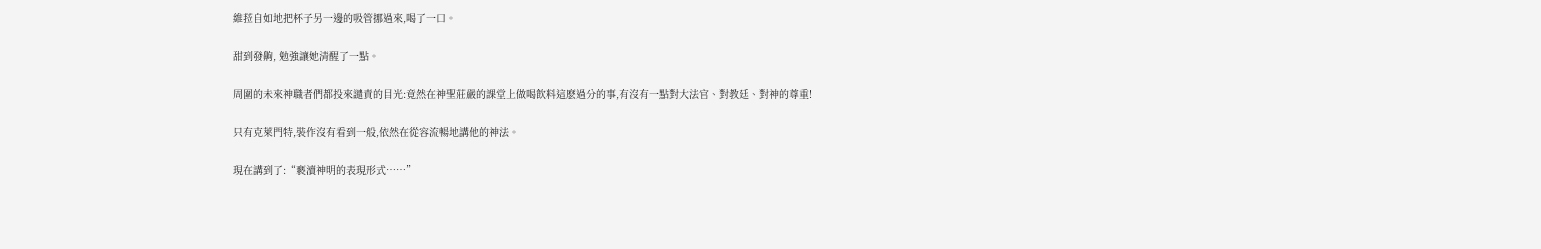維菈自如地把杯子另一邊的吸管挪過來,喝了一口。

甜到發齁, 勉強讓她清醒了一點。

周圍的未來神職者們都投來譴責的目光:竟然在神聖莊嚴的課堂上做喝飲料這麽過分的事,有沒有一點對大法官、對教廷、對神的尊重!

只有克萊門特,裝作沒有看到一般,依然在從容流暢地講他的神法。

現在講到了:“褻瀆神明的表現形式……”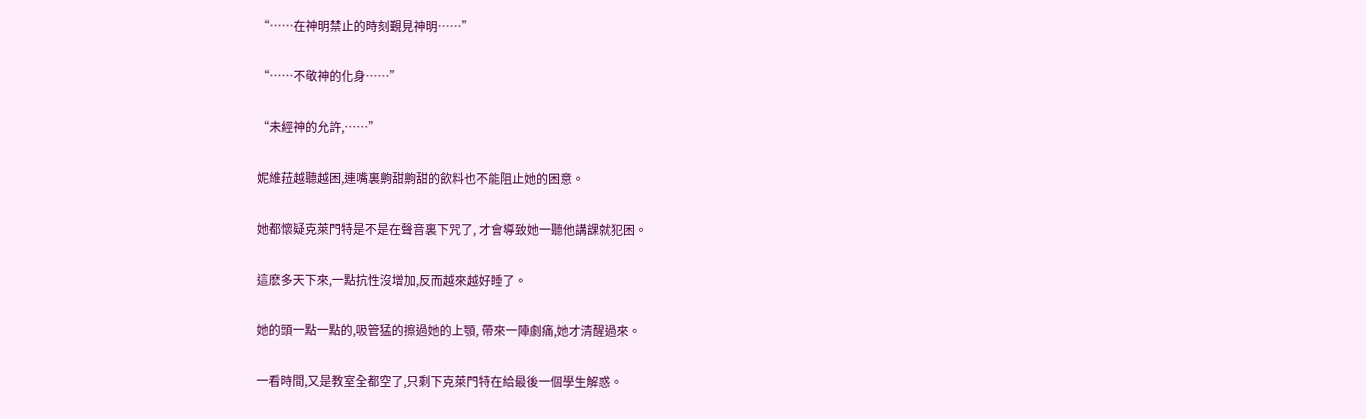“……在神明禁止的時刻覲見神明……”

“……不敬神的化身……”

“未經神的允許,……”

妮維菈越聽越困,連嘴裏齁甜齁甜的飲料也不能阻止她的困意。

她都懷疑克萊門特是不是在聲音裏下咒了, 才會導致她一聽他講課就犯困。

這麽多天下來,一點抗性沒增加,反而越來越好睡了。

她的頭一點一點的,吸管猛的擦過她的上顎, 帶來一陣劇痛,她才清醒過來。

一看時間,又是教室全都空了,只剩下克萊門特在給最後一個學生解惑。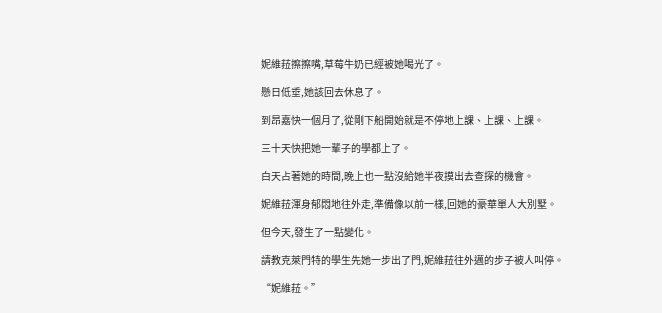妮維菈擦擦嘴,草莓牛奶已經被她喝光了。

懸日低垂,她該回去休息了。

到昂嘉快一個月了,從剛下船開始就是不停地上課、上課、上課。

三十天快把她一輩子的學都上了。

白天占著她的時間,晚上也一點沒給她半夜摸出去查探的機會。

妮維菈渾身郁悶地往外走,準備像以前一樣,回她的豪華單人大別墅。

但今天,發生了一點變化。

請教克萊門特的學生先她一步出了門,妮維菈往外邁的步子被人叫停。

“妮維菈。”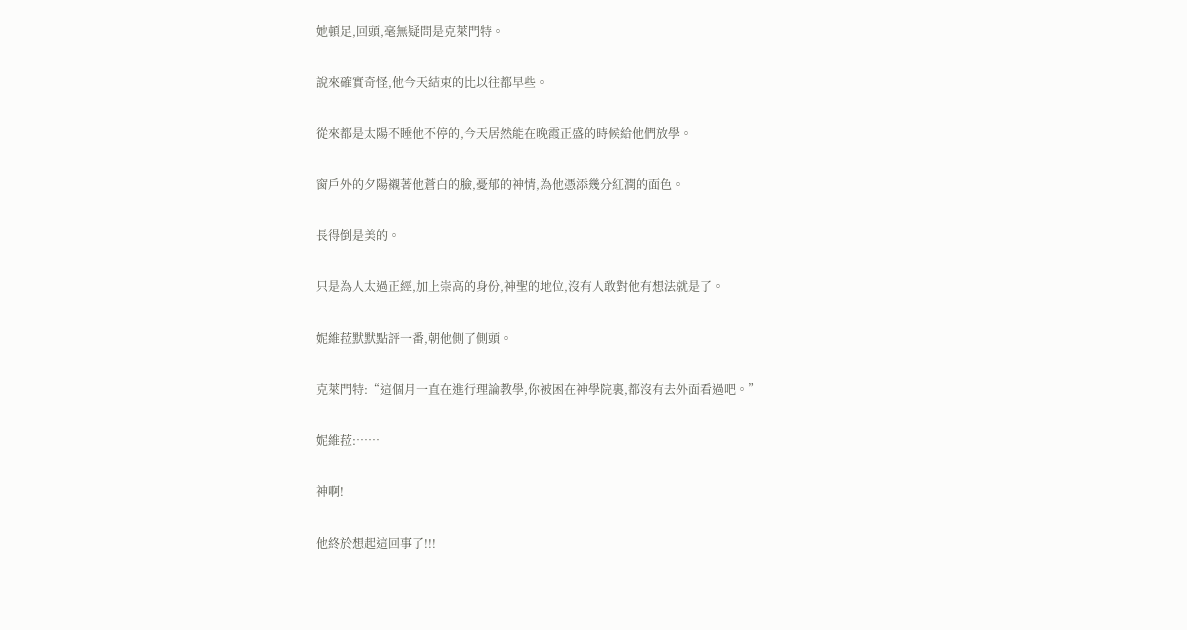她頓足,回頭,毫無疑問是克萊門特。

說來確實奇怪,他今天結束的比以往都早些。

從來都是太陽不睡他不停的,今天居然能在晚霞正盛的時候給他們放學。

窗戶外的夕陽襯著他蒼白的臉,憂郁的神情,為他憑添幾分紅潤的面色。

長得倒是美的。

只是為人太過正經,加上崇高的身份,神聖的地位,沒有人敢對他有想法就是了。

妮維菈默默點評一番,朝他側了側頭。

克萊門特:“這個月一直在進行理論教學,你被困在神學院裏,都沒有去外面看過吧。”

妮維菈:……

神啊!

他終於想起這回事了!!!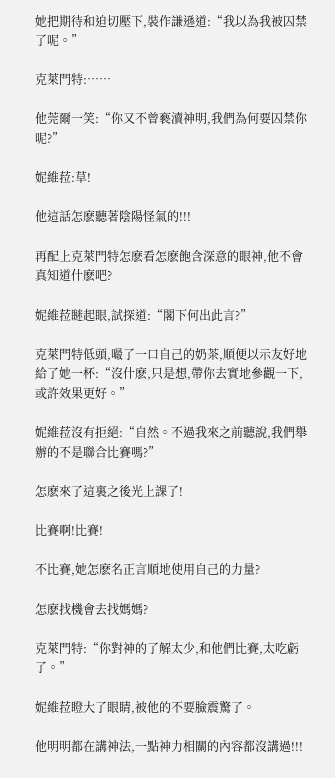她把期待和迫切壓下,裝作謙遜道:“我以為我被囚禁了呢。”

克萊門特:……

他莞爾一笑:“你又不曾褻瀆神明,我們為何要囚禁你呢?”

妮維菈:草!

他這話怎麽聽著陰陽怪氣的!!!

再配上克萊門特怎麽看怎麽飽含深意的眼神,他不會真知道什麽吧?

妮維菈瞇起眼,試探道:“閣下何出此言?”

克萊門特低頭,嘬了一口自己的奶茶,順便以示友好地給了她一杯:“沒什麽,只是想,帶你去實地參觀一下,或許效果更好。”

妮維菈沒有拒絕:“自然。不過我來之前聽說,我們舉辦的不是聯合比賽嗎?”

怎麽來了這裏之後光上課了!

比賽啊!比賽!

不比賽,她怎麽名正言順地使用自己的力量?

怎麽找機會去找媽媽?

克萊門特:“你對神的了解太少,和他們比賽,太吃虧了。”

妮維菈瞪大了眼睛,被他的不要臉震驚了。

他明明都在講神法,一點神力相關的內容都沒講過!!!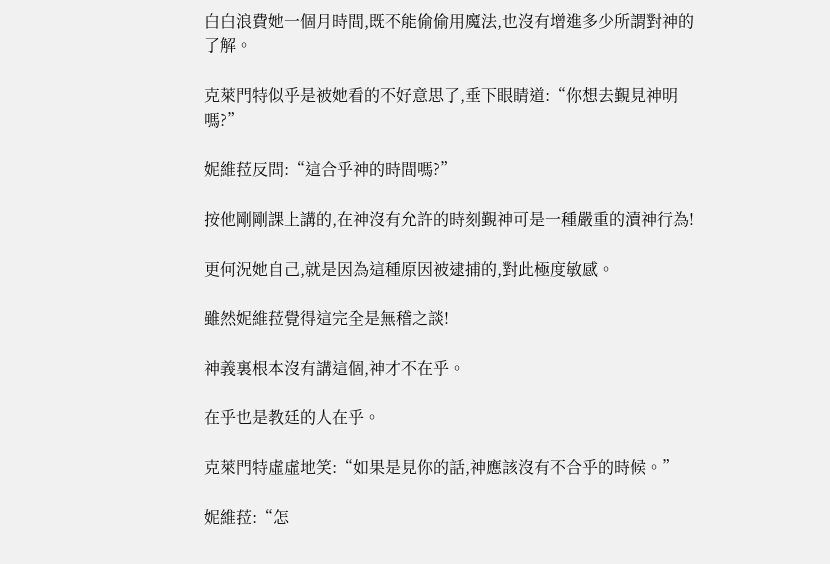白白浪費她一個月時間,既不能偷偷用魔法,也沒有增進多少所謂對神的了解。

克萊門特似乎是被她看的不好意思了,垂下眼睛道:“你想去覲見神明嗎?”

妮維菈反問:“這合乎神的時間嗎?”

按他剛剛課上講的,在神沒有允許的時刻覲神可是一種嚴重的瀆神行為!

更何況她自己,就是因為這種原因被逮捕的,對此極度敏感。

雖然妮維菈覺得這完全是無稽之談!

神義裏根本沒有講這個,神才不在乎。

在乎也是教廷的人在乎。

克萊門特虛虛地笑:“如果是見你的話,神應該沒有不合乎的時候。”

妮維菈:“怎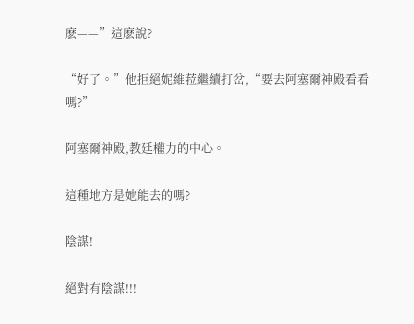麽——”這麽說?

“好了。”他拒絕妮維菈繼續打岔,“要去阿塞爾神殿看看嗎?”

阿塞爾神殿,教廷權力的中心。

這種地方是她能去的嗎?

陰謀!

絕對有陰謀!!!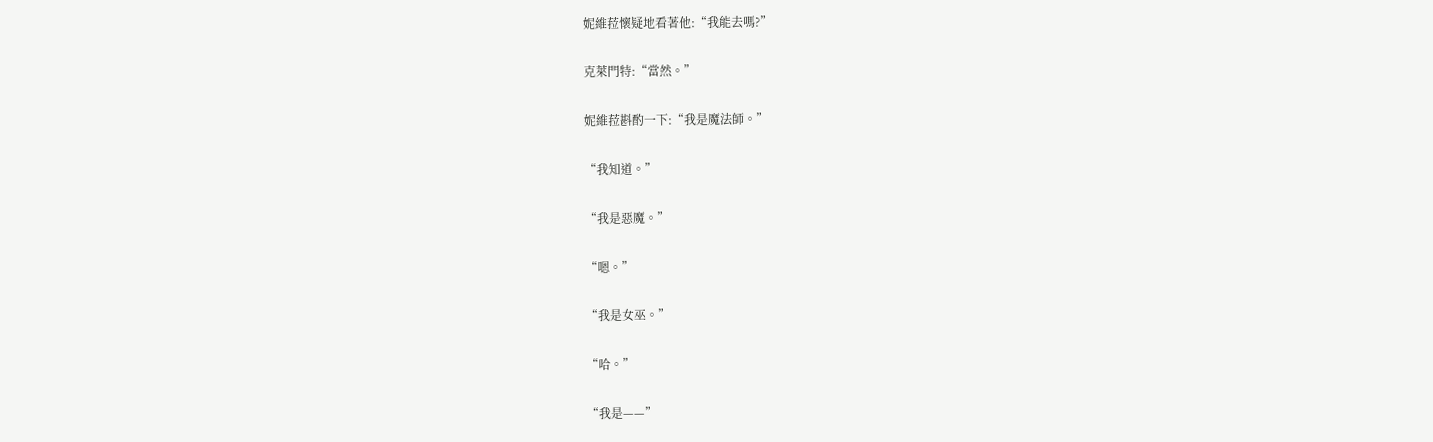妮維菈懷疑地看著他:“我能去嗎?”

克萊門特:“當然。”

妮維菈斟酌一下:“我是魔法師。”

“我知道。”

“我是惡魔。”

“嗯。”

“我是女巫。”

“哈。”

“我是——”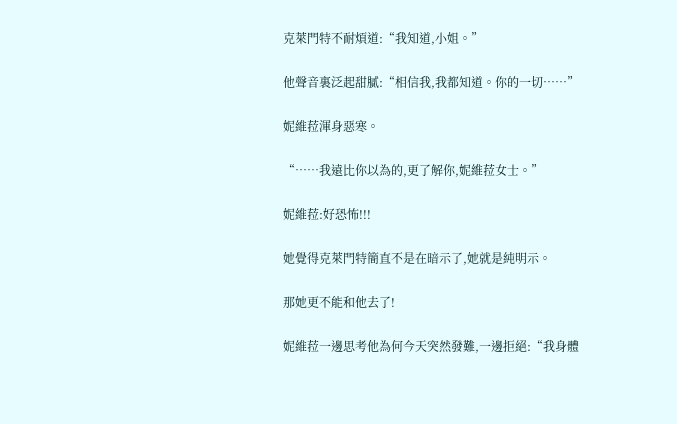克萊門特不耐煩道:“我知道,小姐。”

他聲音裏泛起甜膩:“相信我,我都知道。你的一切……”

妮維菈渾身惡寒。

“……我遠比你以為的,更了解你,妮維菈女士。”

妮維菈:好恐怖!!!

她覺得克萊門特簡直不是在暗示了,她就是純明示。

那她更不能和他去了!

妮維菈一邊思考他為何今天突然發難,一邊拒絕:“我身體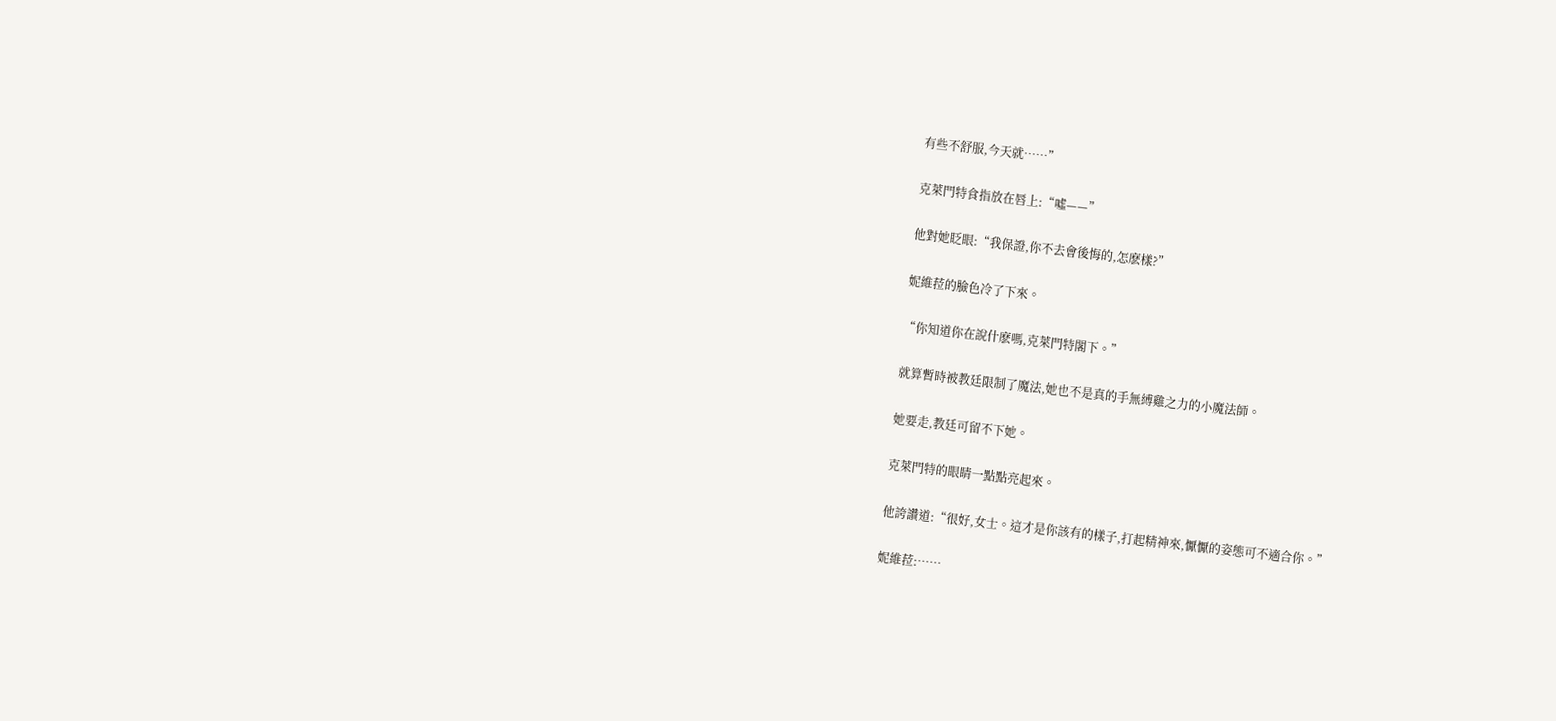有些不舒服,今天就……”

克萊門特食指放在唇上:“噓——”

他對她眨眼:“我保證,你不去會後悔的,怎麽樣?”

妮維菈的臉色冷了下來。

“你知道你在說什麽嗎,克萊門特閣下。”

就算暫時被教廷限制了魔法,她也不是真的手無縛雞之力的小魔法師。

她要走,教廷可留不下她。

克萊門特的眼睛一點點亮起來。

他誇讚道:“很好,女士。這才是你該有的樣子,打起精神來,懨懨的姿態可不適合你。”

妮維菈:……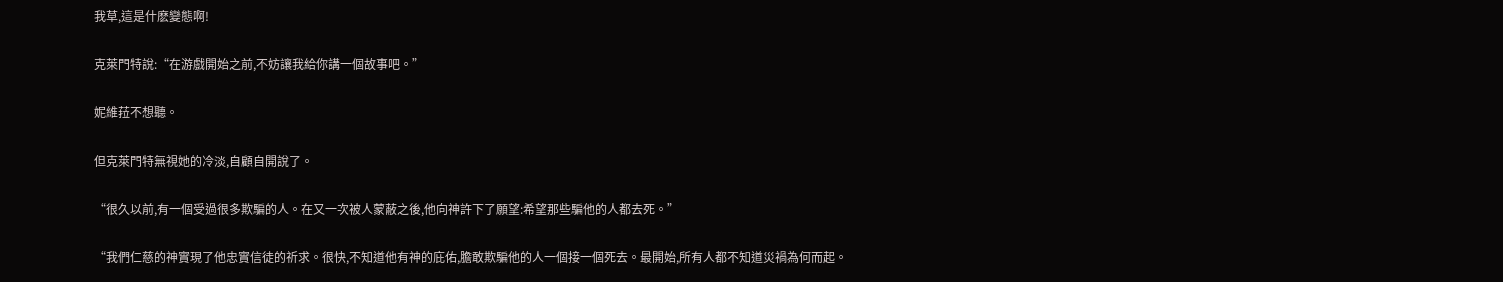我草,這是什麽變態啊!

克萊門特說:“在游戲開始之前,不妨讓我給你講一個故事吧。”

妮維菈不想聽。

但克萊門特無視她的冷淡,自顧自開說了。

“很久以前,有一個受過很多欺騙的人。在又一次被人蒙蔽之後,他向神許下了願望:希望那些騙他的人都去死。”

“我們仁慈的神實現了他忠實信徒的祈求。很快,不知道他有神的庇佑,膽敢欺騙他的人一個接一個死去。最開始,所有人都不知道災禍為何而起。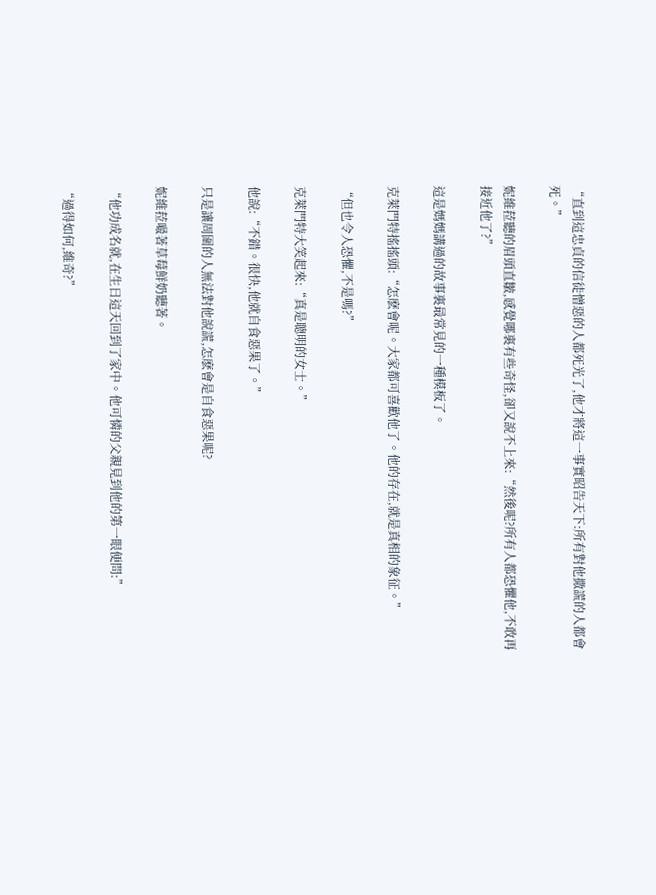“直到這忠貞的信徒憎惡的人都死光了,他才將這一事實昭告天下:所有對他撒謊的人都會死。”

妮維菈聽的眉頭直皺,感覺哪裏有些奇怪,卻又說不上來:“然後呢?所有人都恐懼他,不敢再接近他了?”

這是媽媽講過的故事裏最常見的一種模板了。

克萊門特搖搖頭:“怎麽會呢。大家都可喜歡他了。他的存在,就是真相的象征。”

“但也令人恐懼,不是嗎?”

克萊門特大笑起來:“真是聰明的女士。”

他說:“不錯。很快,他就自食惡果了。”

只是讓周圍的人無法對他說謊,怎麽會是自食惡果呢?

妮維菈嘬著草莓鮮奶聽著。

“他功成名就,在生日這天回到了家中。他可憐的父親見到他的第一眼便問:”

“過得如何,維奇?”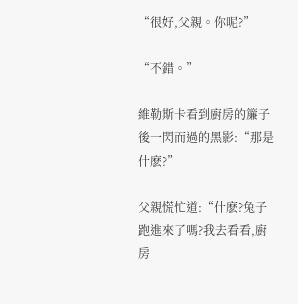“很好,父親。你呢?”

“不錯。”

維勒斯卡看到廚房的簾子後一閃而過的黑影:“那是什麽?”

父親慌忙道:“什麽?兔子跑進來了嗎?我去看看,廚房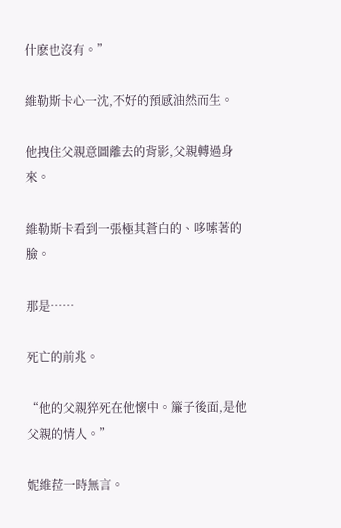什麽也沒有。”

維勒斯卡心一沈,不好的預感油然而生。

他拽住父親意圖離去的背影,父親轉過身來。

維勒斯卡看到一張極其蒼白的、哆嗦著的臉。

那是……

死亡的前兆。

“他的父親猝死在他懷中。簾子後面,是他父親的情人。”

妮維菈一時無言。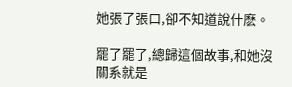她張了張口,卻不知道說什麽。

罷了罷了,總歸這個故事,和她沒關系就是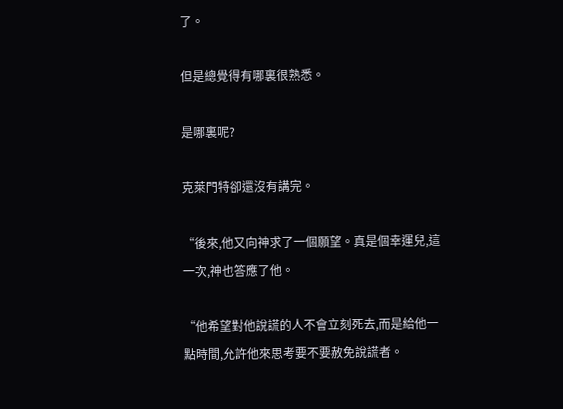了。

但是總覺得有哪裏很熟悉。

是哪裏呢?

克萊門特卻還沒有講完。

“後來,他又向神求了一個願望。真是個幸運兒,這一次,神也答應了他。

“他希望對他說謊的人不會立刻死去,而是給他一點時間,允許他來思考要不要赦免說謊者。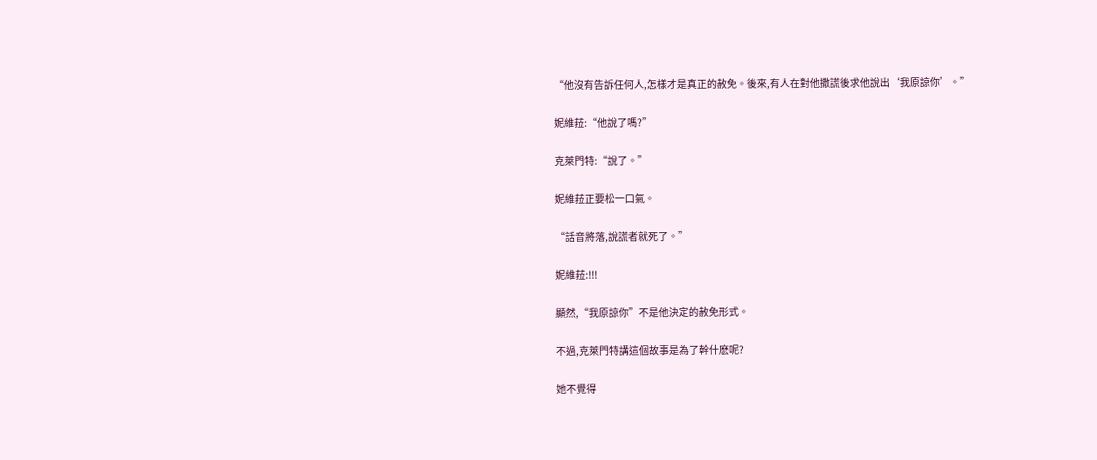“他沒有告訴任何人,怎樣才是真正的赦免。後來,有人在對他撒謊後求他說出‘我原諒你’。”

妮維菈:“他說了嗎?”

克萊門特:“說了。”

妮維菈正要松一口氣。

“話音將落,說謊者就死了。”

妮維菈:!!!

顯然,“我原諒你”不是他決定的赦免形式。

不過,克萊門特講這個故事是為了幹什麽呢?

她不覺得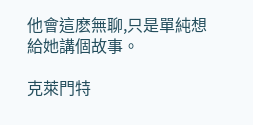他會這麽無聊,只是單純想給她講個故事。

克萊門特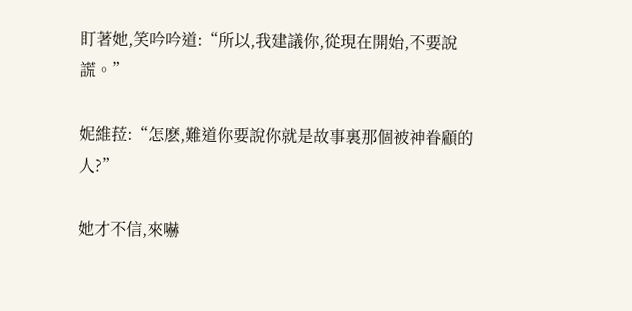盯著她,笑吟吟道:“所以,我建議你,從現在開始,不要說謊。”

妮維菈:“怎麽,難道你要說你就是故事裏那個被神眷顧的人?”

她才不信,來嚇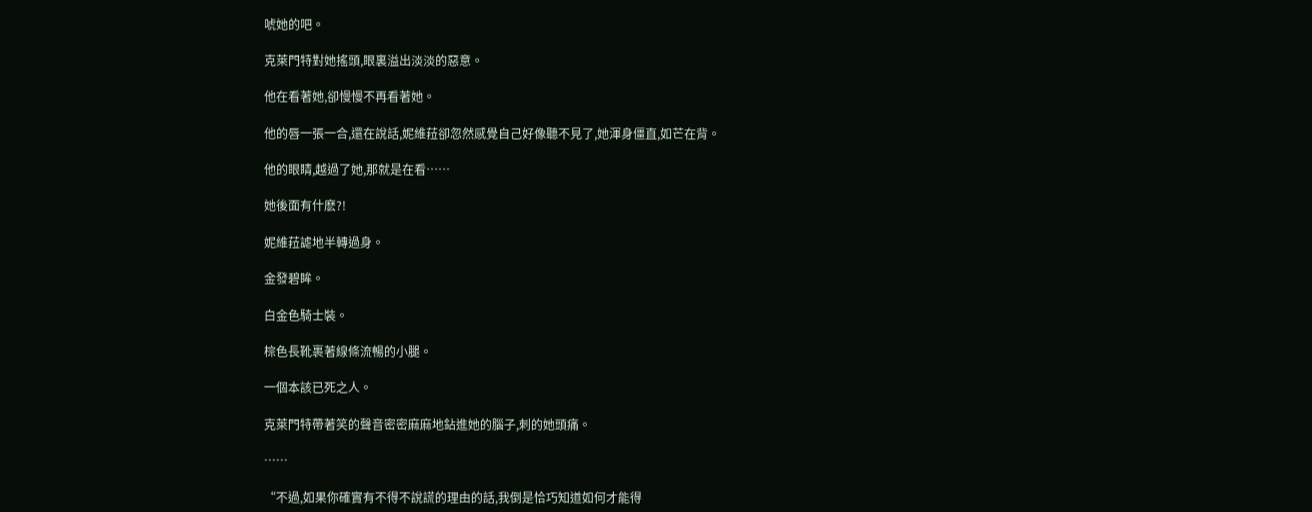唬她的吧。

克萊門特對她搖頭,眼裏溢出淡淡的惡意。

他在看著她,卻慢慢不再看著她。

他的唇一張一合,還在說話,妮維菈卻忽然感覺自己好像聽不見了,她渾身僵直,如芒在背。

他的眼睛,越過了她,那就是在看……

她後面有什麽?!

妮維菈謔地半轉過身。

金發碧眸。

白金色騎士裝。

棕色長靴裹著線條流暢的小腿。

一個本該已死之人。

克萊門特帶著笑的聲音密密麻麻地鉆進她的腦子,刺的她頭痛。

……

“不過,如果你確實有不得不說謊的理由的話,我倒是恰巧知道如何才能得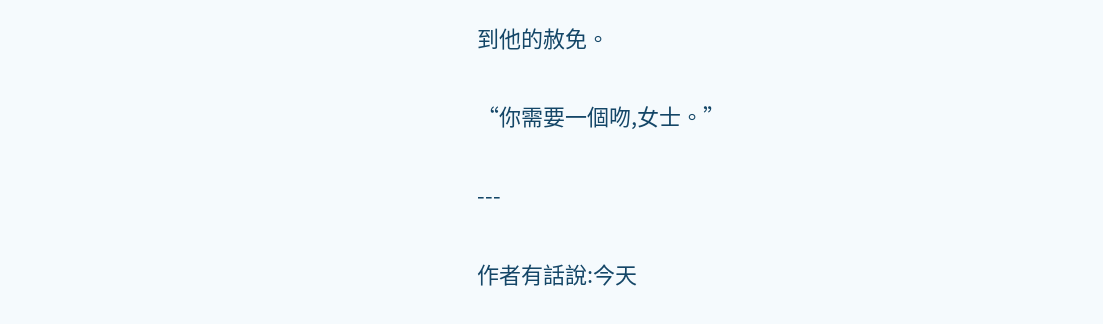到他的赦免。

“你需要一個吻,女士。”

---

作者有話說:今天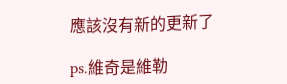應該沒有新的更新了

ps.維奇是維勒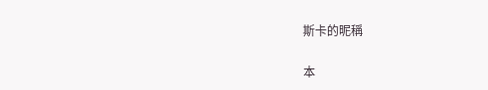斯卡的昵稱

本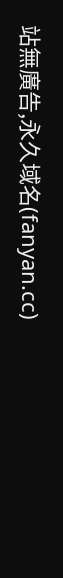站無廣告,永久域名(fanyan.cc)